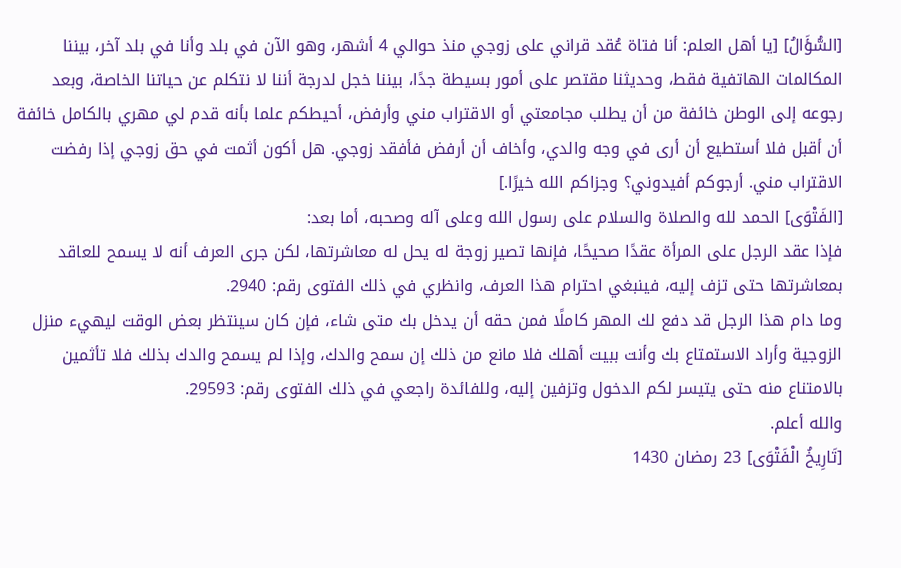[السُّؤَالُ] [يا أهل العلم: أنا فتاة عُقد قراني على زوجي منذ حوالي 4 أشهر، وهو الآن في بلد وأنا في بلد آخر، بيننا المكالمات الهاتفية فقط، وحديثنا مقتصر على أمور بسيطة جدًا، بيننا خجل لدرجة أننا لا نتكلم عن حياتنا الخاصة، وبعد رجوعه إلى الوطن خائفة من أن يطلب مجامعتي أو الاقتراب مني وأرفض، أحيطكم علما بأنه قدم لي مهري بالكامل خائفة أن أقبل فلا أستطيع أن أرى في وجه والدي، وأخاف أن أرفض فأفقد زوجي. هل أكون أثمت في حق زوجي إذا رفضت الاقتراب مني. أرجوكم أفيدوني؟ وجزاكم الله خيرًا.]
[الفَتْوَى] الحمد لله والصلاة والسلام على رسول الله وعلى آله وصحبه، أما بعد:
فإذا عقد الرجل على المرأة عقدًا صحيحًا، فإنها تصير زوجة له يحل له معاشرتها، لكن جرى العرف أنه لا يسمح للعاقد بمعاشرتها حتى تزف إليه، فينبغي احترام هذا العرف، وانظري في ذلك الفتوى رقم: 2940.
وما دام هذا الرجل قد دفع لك المهر كاملًا فمن حقه أن يدخل بك متى شاء، فإن كان سينتظر بعض الوقت ليهيء منزل الزوجية وأراد الاستمتاع بك وأنت ببيت أهلك فلا مانع من ذلك إن سمح والدك، وإذا لم يسمح والدك بذلك فلا تأثمين بالامتناع منه حتى يتيسر لكم الدخول وتزفين إليه، وللفائدة راجعي في ذلك الفتوى رقم: 29593.
والله أعلم.
[تَارِيخُ الْفَتْوَى] 23 رمضان 1430